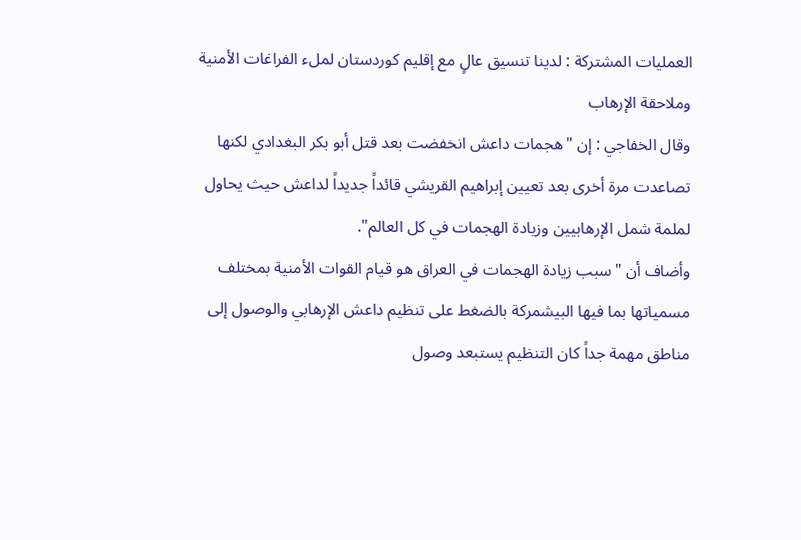العمليات المشتركة : لدينا تنسيق عالٍ مع إقليم كوردستان لملء الفراغات الأمنية وملاحقة الإرهاب
وقال الخفاجي : إن "هجمات داعش انخفضت بعد قتل أبو بكر البغدادي لكنها تصاعدت مرة أخرى بعد تعيين إبراهيم القريشي قائداً جديداً لداعش حيث يحاول لملمة شمل الإرهابيين وزيادة الهجمات في كل العالم".
وأضاف أن "سبب زيادة الهجمات في العراق هو قيام القوات الأمنية بمختلف مسمياتها بما فيها البيشمركة بالضغط على تنظيم داعش الإرهابي والوصول إلى مناطق مهمة جداً كان التنظيم يستبعد وصول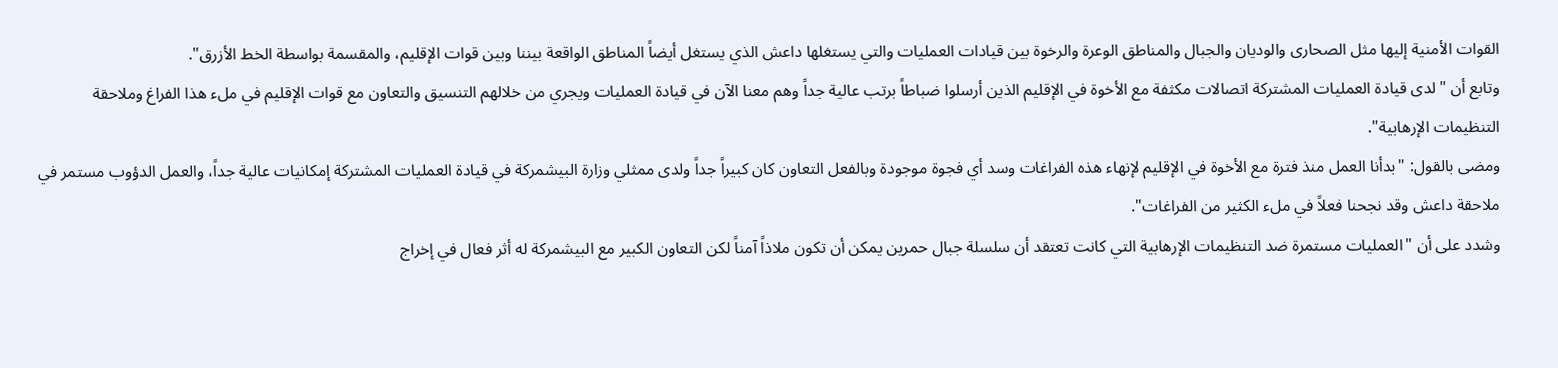القوات الأمنية إليها مثل الصحارى والوديان والجبال والمناطق الوعرة والرخوة بين قيادات العمليات والتي يستغلها داعش الذي يستغل أيضاً المناطق الواقعة بيننا وبين قوات الإقليم، والمقسمة بواسطة الخط الأزرق".
وتابع أن "لدى قيادة العمليات المشتركة اتصالات مكثفة مع الأخوة في الإقليم الذين أرسلوا ضباطاً برتب عالية جداً وهم معنا الآن في قيادة العمليات ويجري من خلالهم التنسيق والتعاون مع قوات الإقليم في ملء هذا الفراغ وملاحقة التنظيمات الإرهابية".
ومضى بالقول: "بدأنا العمل منذ فترة مع الأخوة في الإقليم لإنهاء هذه الفراغات وسد أي فجوة موجودة وبالفعل التعاون كان كبيراً جداً ولدى ممثلي وزارة البيشمركة في قيادة العمليات المشتركة إمكانيات عالية جداً، والعمل الدؤوب مستمر في ملاحقة داعش وقد نجحنا فعلاً في ملء الكثير من الفراغات".
وشدد على أن "العمليات مستمرة ضد التنظيمات الإرهابية التي كانت تعتقد أن سلسلة جبال حمرين يمكن أن تكون ملاذاً آمناً لكن التعاون الكبير مع البيشمركة له أثر فعال في إخراج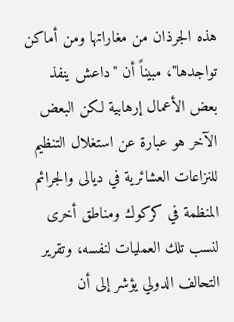هذه الجرذان من مغاراتها ومن أماكن تواجدها"، مبيناً أن "داعش ينفذ بعض الأعمال إرهابية لكن البعض الآخر هو عبارة عن استغلال التنظيم للنزاعات العشائرية في ديالى والجرائم المنظمة في كركوك ومناطق أخرى لنسب تلك العمليات لنفسه، وتقرير التحالف الدولي يؤشر إلى أن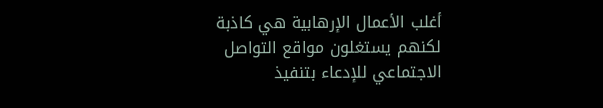أغلب الأعمال الإرهابية هي كاذبة لكنهم يستغلون مواقع التواصل الاجتماعي للإدعاء بتنفيذ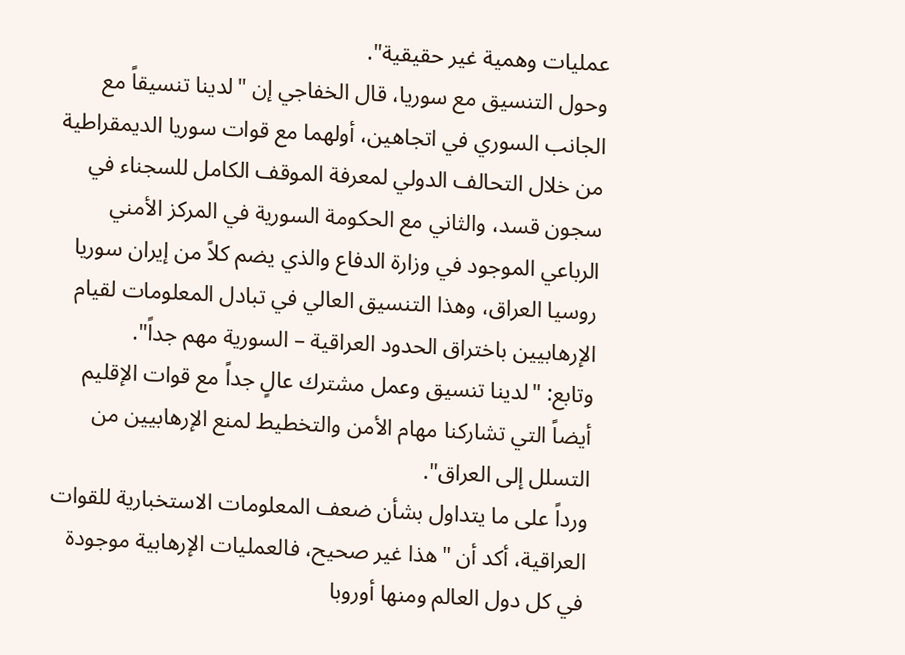عمليات وهمية غير حقيقية".
وحول التنسيق مع سوريا، قال الخفاجي إن "لدينا تنسيقاً مع الجانب السوري في اتجاهين، أولهما مع قوات سوريا الديمقراطية من خلال التحالف الدولي لمعرفة الموقف الكامل للسجناء في سجون قسد، والثاني مع الحكومة السورية في المركز الأمني الرباعي الموجود في وزارة الدفاع والذي يضم كلاً من إيران سوريا روسيا العراق، وهذا التنسيق العالي في تبادل المعلومات لقيام الإرهابيين باختراق الحدود العراقية – السورية مهم جداً".
وتابع: "لدينا تنسيق وعمل مشترك عالٍ جداً مع قوات الإقليم أيضاً التي تشاركنا مهام الأمن والتخطيط لمنع الإرهابيين من التسلل إلى العراق".
ورداً على ما يتداول بشأن ضعف المعلومات الاستخبارية للقوات العراقية، أكد أن "هذا غير صحيح، فالعمليات الإرهابية موجودة في كل دول العالم ومنها أوروبا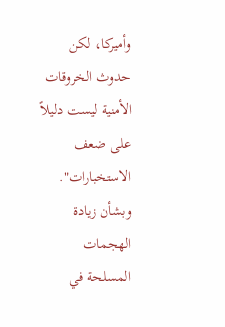وأميركا، لكن حدوث الخروقات الأمنية ليست دليلاً على ضعف الاستخبارات".
وبشأن زيادة الهجمات المسلحة في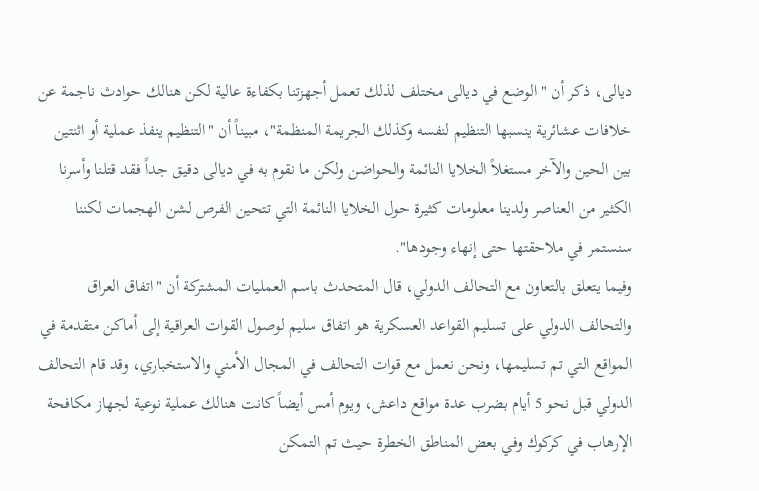ديالى، ذكر أن "الوضع في ديالى مختلف لذلك تعمل أجهزتنا بكفاءة عالية لكن هنالك حوادث ناجمة عن خلافات عشائرية ينسبها التنظيم لنفسه وكذلك الجريمة المنظمة"، مبيناً أن "التنظيم ينفذ عملية أو اثنتين بين الحين والآخر مستغلاً الخلايا النائمة والحواضن ولكن ما نقوم به في ديالى دقيق جداً فقد قتلنا وأسرنا الكثير من العناصر ولدينا معلومات كثيرة حول الخلايا النائمة التي تتحين الفرص لشن الهجمات لكننا سنستمر في ملاحقتها حتى إنهاء وجودها".
وفيما يتعلق بالتعاون مع التحالف الدولي، قال المتحدث باسم العمليات المشتركة أن "اتفاق العراق والتحالف الدولي على تسليم القواعد العسكرية هو اتفاق سليم لوصول القوات العراقية إلى أماكن متقدمة في المواقع التي تم تسليمها، ونحن نعمل مع قوات التحالف في المجال الأمني والاستخباري، وقد قام التحالف الدولي قبل نحو 5 أيام بضرب عدة مواقع داعش، ويوم أمس أيضاً كانت هنالك عملية نوعية لجهاز مكافحة الإرهاب في كركوك وفي بعض المناطق الخطرة حيث تم التمكن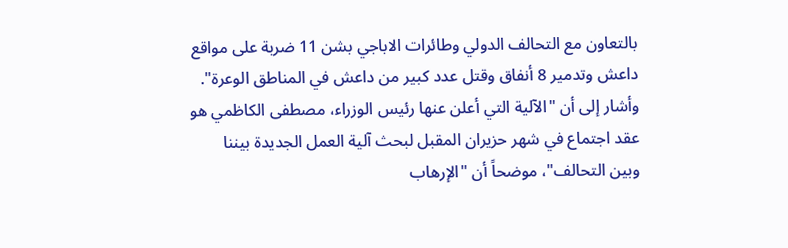بالتعاون مع التحالف الدولي وطائرات الاباجي بشن 11 ضربة على مواقع داعش وتدمير 8 أنفاق وقتل عدد كبير من داعش في المناطق الوعرة".
وأشار إلى أن "الآلية التي أعلن عنها رئيس الوزراء، مصطفى الكاظمي هو عقد اجتماع في شهر حزيران المقبل لبحث آلية العمل الجديدة بيننا وبين التحالف"، موضحاً أن "الإرهاب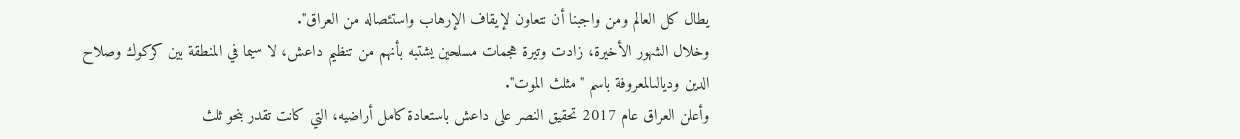يطال كل العالم ومن واجبنا أن نتعاون لإيقاف الإرهاب واستئصاله من العراق".
وخلال الشهور الأخيرة، زادت وتيرة هجمات مسلحين يشتبه بأنهم من تنظيم داعش، لا سيما في المنطقة بين كركوك وصلاح الدين وديالىالمعروفة باسم "مثلث الموت".
وأعلن العراق عام 2017 تحقيق النصر على داعش باستعادة كامل أراضيه، التي كانت تقدر بنحو ثلث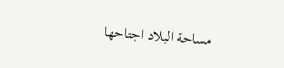مساحة البلاد اجتاحها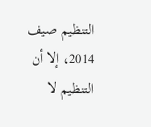التنظيم صيف 2014، إلا أن التنظيم لا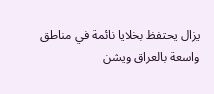يزال يحتفظ بخلايا نائمة في مناطق واسعة بالعراق ويشن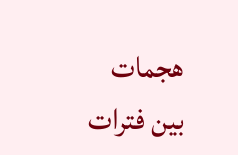هجمات بين فترات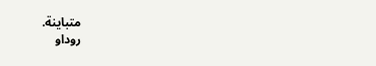متباينة.
روداو